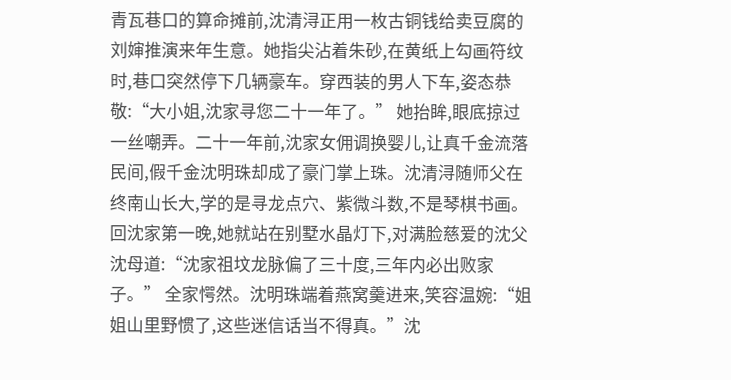青瓦巷口的算命摊前,沈清浔正用一枚古铜钱给卖豆腐的刘婶推演来年生意。她指尖沾着朱砂,在黄纸上勾画符纹时,巷口突然停下几辆豪车。穿西装的男人下车,姿态恭敬:“大小姐,沈家寻您二十一年了。” 她抬眸,眼底掠过一丝嘲弄。二十一年前,沈家女佣调换婴儿,让真千金流落民间,假千金沈明珠却成了豪门掌上珠。沈清浔随师父在终南山长大,学的是寻龙点穴、紫微斗数,不是琴棋书画。回沈家第一晚,她就站在别墅水晶灯下,对满脸慈爱的沈父沈母道:“沈家祖坟龙脉偏了三十度,三年内必出败家子。” 全家愕然。沈明珠端着燕窝羹进来,笑容温婉:“姐姐山里野惯了,这些迷信话当不得真。”沈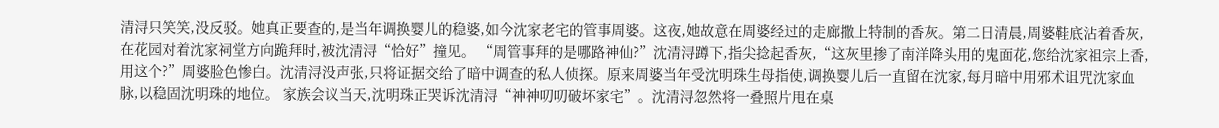清浔只笑笑,没反驳。她真正要查的,是当年调换婴儿的稳婆,如今沈家老宅的管事周婆。这夜,她故意在周婆经过的走廊撒上特制的香灰。第二日清晨,周婆鞋底沾着香灰,在花园对着沈家祠堂方向跪拜时,被沈清浔“恰好”撞见。 “周管事拜的是哪路神仙?”沈清浔蹲下,指尖捻起香灰,“这灰里掺了南洋降头用的鬼面花,您给沈家祖宗上香,用这个?”周婆脸色惨白。沈清浔没声张,只将证据交给了暗中调查的私人侦探。原来周婆当年受沈明珠生母指使,调换婴儿后一直留在沈家,每月暗中用邪术诅咒沈家血脉,以稳固沈明珠的地位。 家族会议当天,沈明珠正哭诉沈清浔“神神叨叨破坏家宅”。沈清浔忽然将一叠照片甩在桌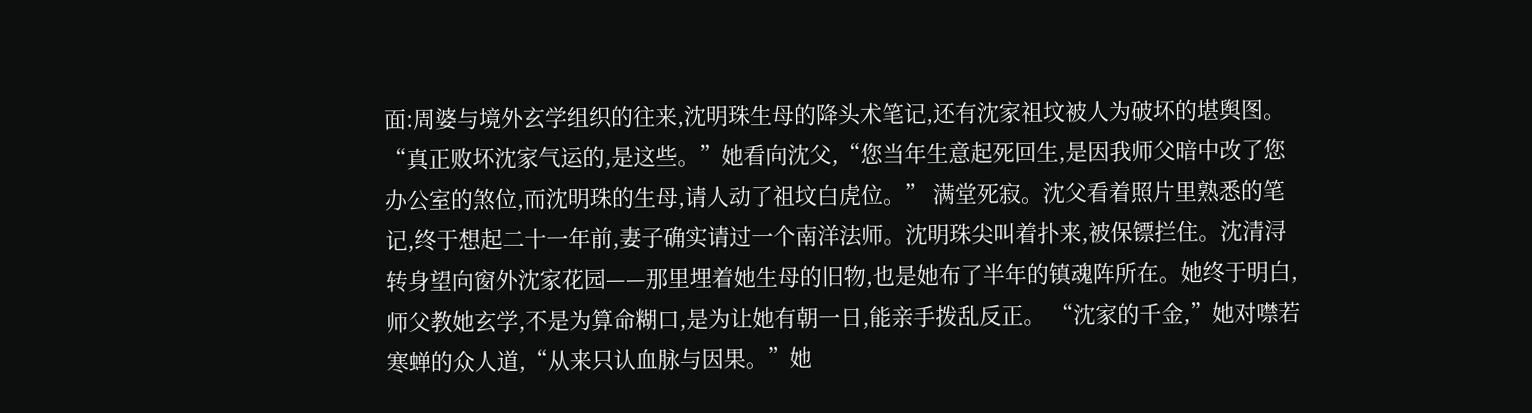面:周婆与境外玄学组织的往来,沈明珠生母的降头术笔记,还有沈家祖坟被人为破坏的堪舆图。“真正败坏沈家气运的,是这些。”她看向沈父,“您当年生意起死回生,是因我师父暗中改了您办公室的煞位,而沈明珠的生母,请人动了祖坟白虎位。” 满堂死寂。沈父看着照片里熟悉的笔记,终于想起二十一年前,妻子确实请过一个南洋法师。沈明珠尖叫着扑来,被保镖拦住。沈清浔转身望向窗外沈家花园——那里埋着她生母的旧物,也是她布了半年的镇魂阵所在。她终于明白,师父教她玄学,不是为算命糊口,是为让她有朝一日,能亲手拨乱反正。 “沈家的千金,”她对噤若寒蝉的众人道,“从来只认血脉与因果。”她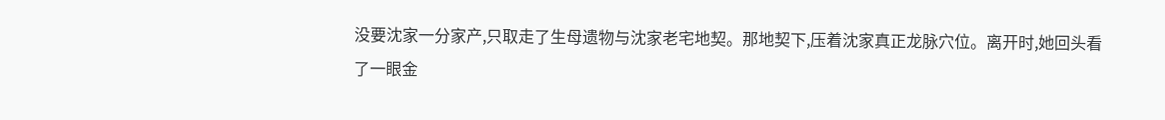没要沈家一分家产,只取走了生母遗物与沈家老宅地契。那地契下,压着沈家真正龙脉穴位。离开时,她回头看了一眼金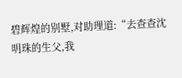碧辉煌的别墅,对助理道:“去查查沈明珠的生父,我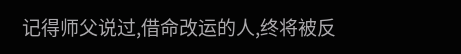记得师父说过,借命改运的人,终将被反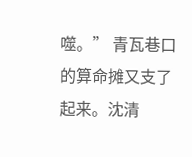噬。” 青瓦巷口的算命摊又支了起来。沈清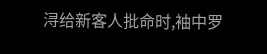浔给新客人批命时,袖中罗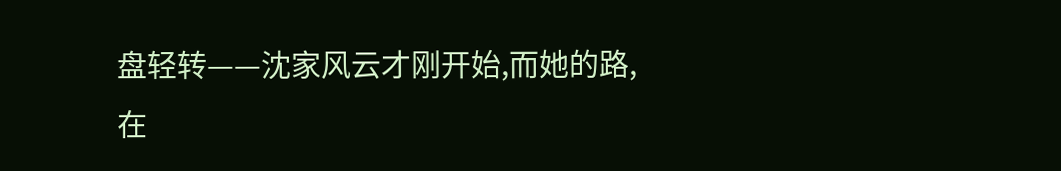盘轻转——沈家风云才刚开始,而她的路,在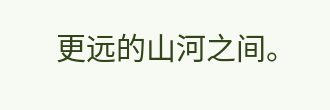更远的山河之间。